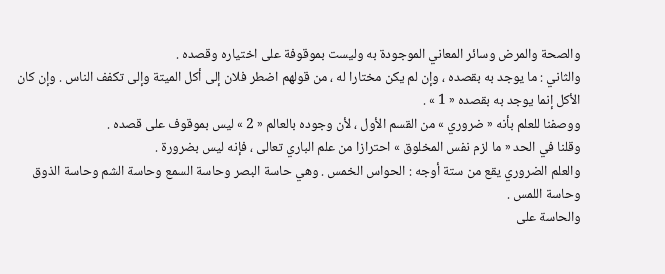والصحة والمرض وسائر المعاني الموجودة به وليست بموقوفة على اختياره وقصده .
والثاني : ما يوجد به بقصده ، وإن لم يكن مختارا له ، من قولهم اضطر فلان إلى أكل الميتة وإلى تكفف الناس . وإن كان الأكل إنما يوجد به بقصده « 1 » .
ووصفنا للعلم بأنه « ضروري » من القسم الأول ، لأن وجوده بالعالم « 2 » ليس بموقوف على قصده .
وقلنا في الحد « ما لزم نفس المخلوق » احترازا من علم الباري تعالى ، فإنه ليس بضرورة .
والعلم الضروري يقع من ستة أوجه : الحواس الخمس . وهي حاسة البصر وحاسة السمع وحاسة الشم وحاسة الذوق وحاسة اللمس .
والحاسة على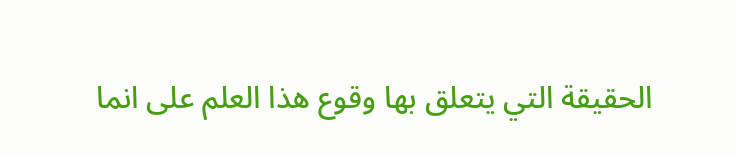الحقيقة التي يتعلق بها وقوع هذا العلم على انما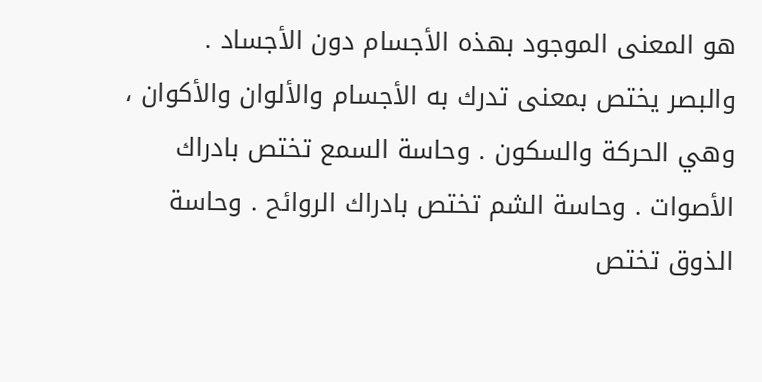هو المعنى الموجود بهذه الأجسام دون الأجساد .
والبصر يختص بمعنى تدرك به الأجسام والألوان والأكوان ، وهي الحركة والسكون . وحاسة السمع تختص بادراك الأصوات . وحاسة الشم تختص بادراك الروائح . وحاسة الذوق تختص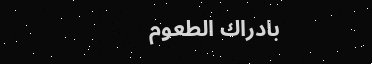بادراك الطعوم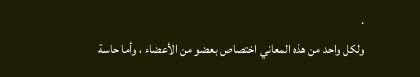.
ولكل واحد من هذه المعاني اختصاص بعضو من الأعضاء ، وأما حاسة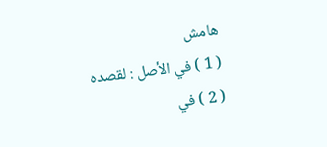هامش
( 1 ) في الأصل : لقصده
( 2 ) في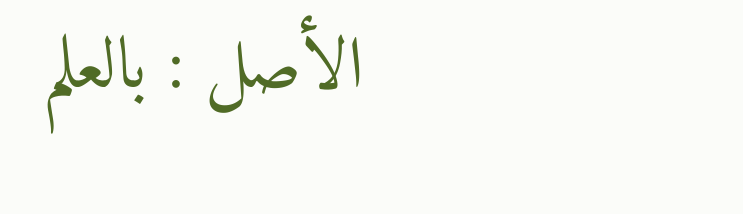الأصل : بالعلم